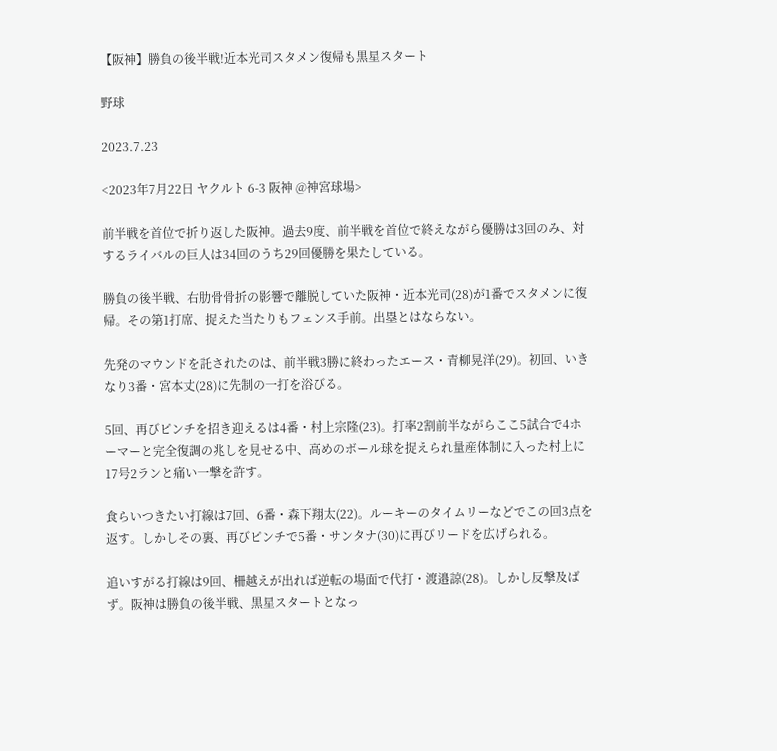【阪神】勝負の後半戦!近本光司スタメン復帰も黒星スタート

野球

2023.7.23

<2023年7月22日 ヤクルト 6-3 阪神 @神宮球場>

前半戦を首位で折り返した阪神。過去9度、前半戦を首位で終えながら優勝は3回のみ、対するライバルの巨人は34回のうち29回優勝を果たしている。

勝負の後半戦、右肋骨骨折の影響で離脱していた阪神・近本光司(28)が1番でスタメンに復帰。その第1打席、捉えた当たりもフェンス手前。出塁とはならない。

先発のマウンドを託されたのは、前半戦3勝に終わったエース・青柳晃洋(29)。初回、いきなり3番・宮本丈(28)に先制の一打を浴びる。

5回、再びピンチを招き迎えるは4番・村上宗隆(23)。打率2割前半ながらここ5試合で4ホーマーと完全復調の兆しを見せる中、高めのボール球を捉えられ量産体制に入った村上に17号2ランと痛い一撃を許す。

食らいつきたい打線は7回、6番・森下翔太(22)。ルーキーのタイムリーなどでこの回3点を返す。しかしその裏、再びピンチで5番・サンタナ(30)に再びリードを広げられる。

追いすがる打線は9回、柵越えが出れば逆転の場面で代打・渡邉諒(28)。しかし反撃及ばず。阪神は勝負の後半戦、黒星スタートとなっ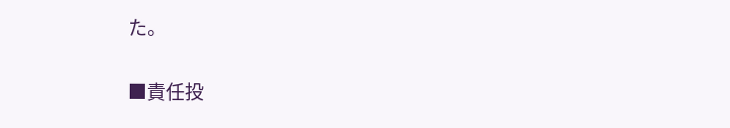た。

■責任投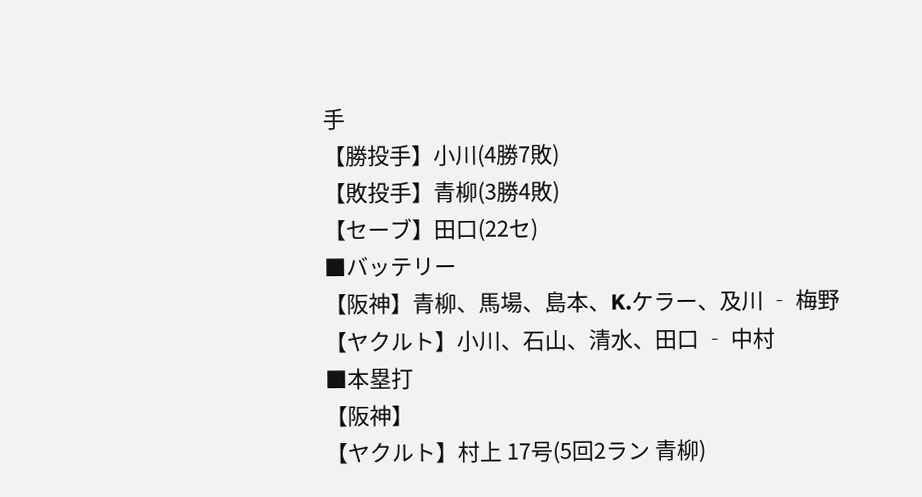手
【勝投手】小川(4勝7敗)
【敗投手】青柳(3勝4敗)
【セーブ】田口(22セ)
■バッテリー
【阪神】青柳、馬場、島本、K.ケラー、及川 ‐ 梅野
【ヤクルト】小川、石山、清水、田口 ‐ 中村
■本塁打
【阪神】
【ヤクルト】村上 17号(5回2ラン 青柳)